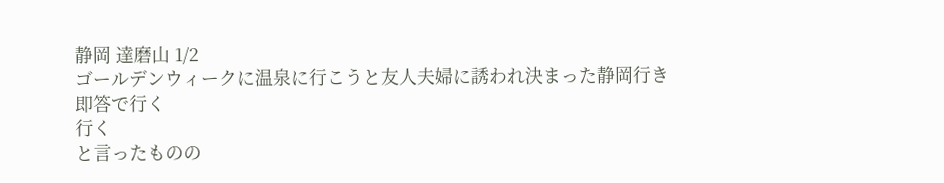静岡 達磨山 1/2
ゴールデンウィークに温泉に行こうと友人夫婦に誘われ決まった静岡行き
即答で行く
行く
と言ったものの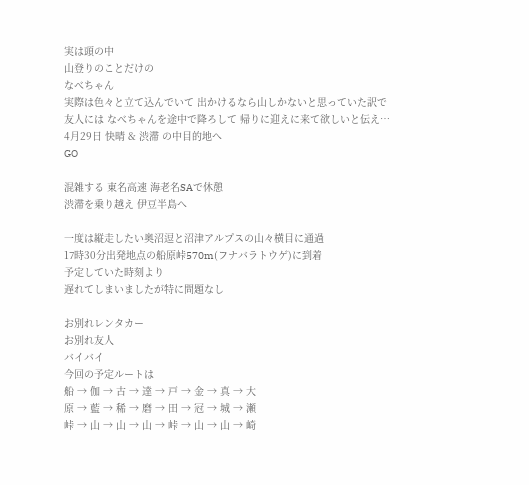実は頭の中
山登りのことだけの
なべちゃん
実際は色々と立て込んでいて 出かけるなら山しかないと思っていた訳で
友人には なべちゃんを途中で降ろして 帰りに迎えに来て欲しいと伝え…
4月29日 快晴 & 渋滞 の中目的地へ
GO

混雑する 東名高速 海老名SAで休憩
渋滞を乗り越え 伊豆半島へ

一度は縦走したい奥沼逗と沼津アルプスの山々横目に通過
17時30分出発地点の船原峠570m(フナバラトウゲ)に到着
予定していた時刻より
遅れてしまいましたが特に問題なし

お別れレンタカー
お別れ友人
バイバイ
今回の予定ルートは
船 → 伽 → 古 → 達 → 戸 → 金 → 真 → 大
原 → 藍 → 稀 → 磨 → 田 → 冠 → 城 → 瀬
峠 → 山 → 山 → 山 → 峠 → 山 → 山 → 崎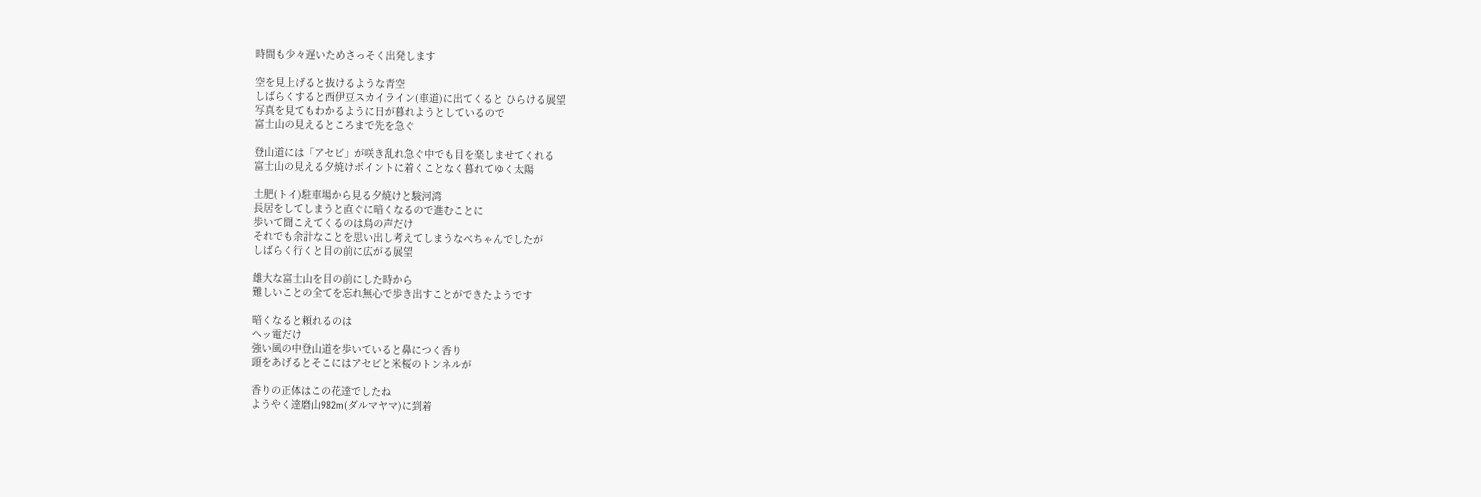時間も少々遅いためさっそく出発します

空を見上げると抜けるような青空
しばらくすると西伊豆スカイライン(車道)に出てくると ひらける展望
写真を見てもわかるように日が暮れようとしているので
富士山の見えるところまで先を急ぐ

登山道には「アセビ」が咲き乱れ急ぐ中でも目を楽しませてくれる
富士山の見える夕焼けポイントに着くことなく暮れてゆく太陽

土肥(トイ)駐車場から見る夕焼けと駿河湾
長居をしてしまうと直ぐに暗くなるので進むことに
歩いて聞こえてくるのは鳥の声だけ
それでも余計なことを思い出し考えてしまうなべちゃんでしたが
しばらく行くと目の前に広がる展望

雄大な富士山を目の前にした時から
難しいことの全てを忘れ無心で歩き出すことができたようです

暗くなると頼れるのは
へッ電だけ
強い風の中登山道を歩いていると鼻につく香り
頭をあげるとそこにはアセビと米桜のトンネルが

香りの正体はこの花達でしたね
ようやく達磨山982m(ダルマヤマ)に到着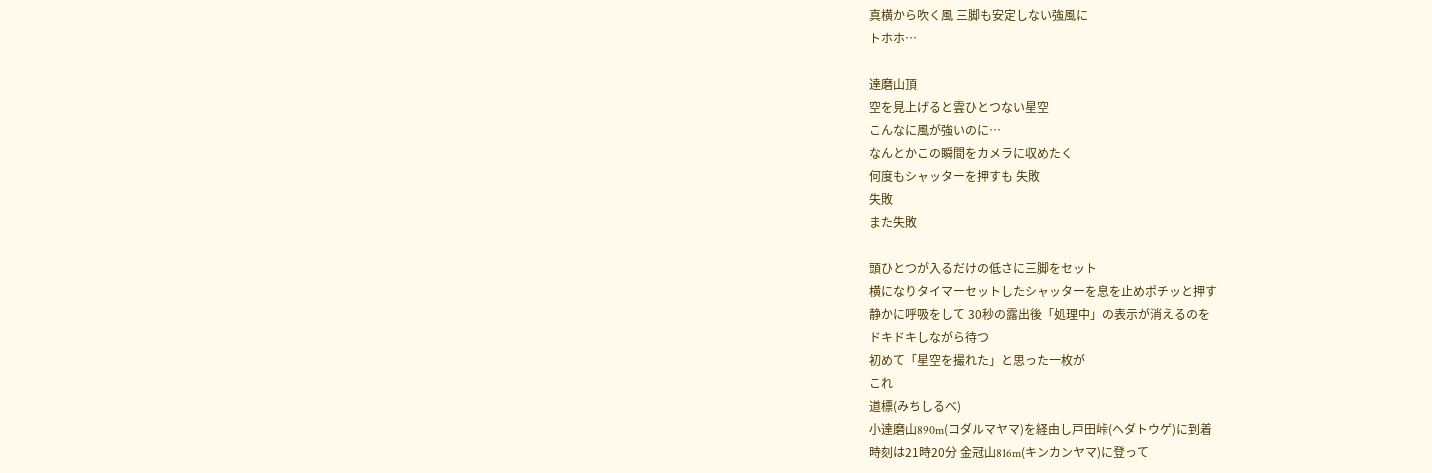真横から吹く風 三脚も安定しない強風に
トホホ…

達磨山頂
空を見上げると雲ひとつない星空
こんなに風が強いのに…
なんとかこの瞬間をカメラに収めたく
何度もシャッターを押すも 失敗
失敗
また失敗

頭ひとつが入るだけの低さに三脚をセット
横になりタイマーセットしたシャッターを息を止めポチッと押す
静かに呼吸をして 30秒の露出後「処理中」の表示が消えるのを
ドキドキしながら待つ
初めて「星空を撮れた」と思った一枚が
これ
道標(みちしるべ)
小達磨山890m(コダルマヤマ)を経由し戸田峠(ヘダトウゲ)に到着
時刻は21時20分 金冠山816m(キンカンヤマ)に登って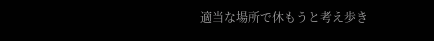適当な場所で休もうと考え歩き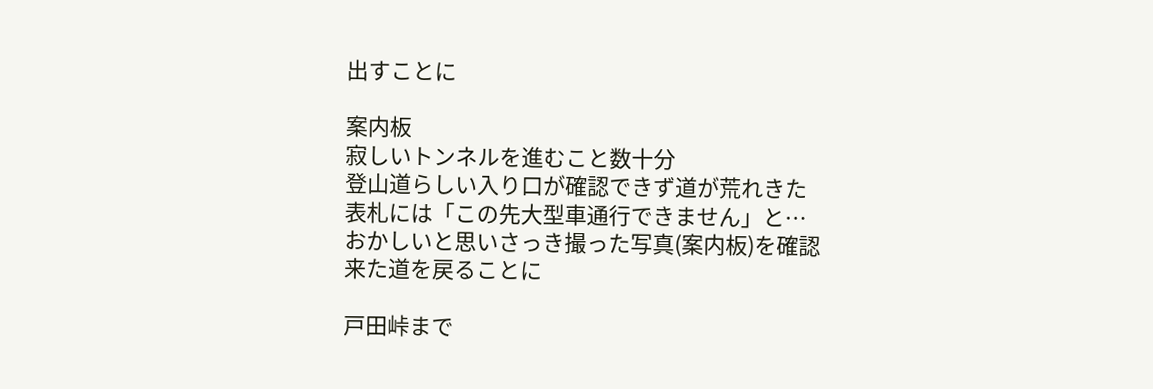出すことに

案内板
寂しいトンネルを進むこと数十分
登山道らしい入り口が確認できず道が荒れきた
表札には「この先大型車通行できません」と…
おかしいと思いさっき撮った写真(案内板)を確認
来た道を戻ることに

戸田峠まで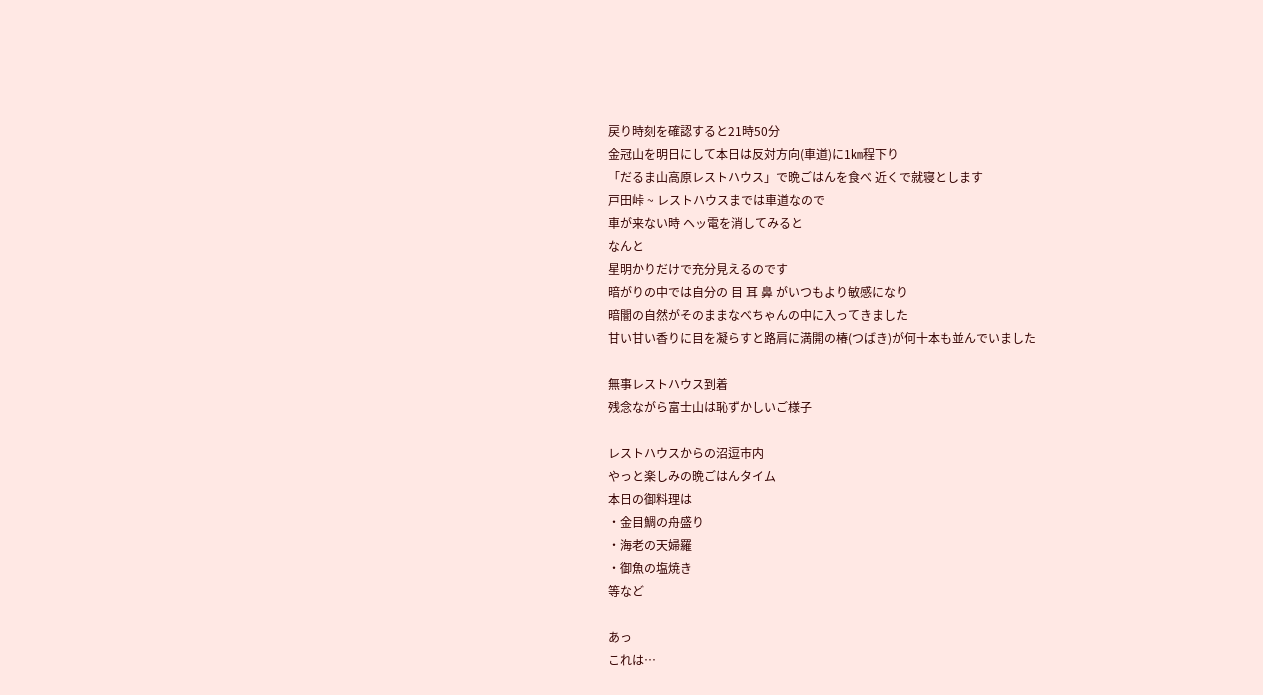戻り時刻を確認すると21時50分
金冠山を明日にして本日は反対方向(車道)に1㎞程下り
「だるま山高原レストハウス」で晩ごはんを食べ 近くで就寝とします
戸田峠 ~ レストハウスまでは車道なので
車が来ない時 ヘッ電を消してみると
なんと
星明かりだけで充分見えるのです
暗がりの中では自分の 目 耳 鼻 がいつもより敏感になり
暗闇の自然がそのままなべちゃんの中に入ってきました
甘い甘い香りに目を凝らすと路肩に満開の椿(つばき)が何十本も並んでいました

無事レストハウス到着
残念ながら富士山は恥ずかしいご様子

レストハウスからの沼逗市内
やっと楽しみの晩ごはんタイム
本日の御料理は
・金目鯛の舟盛り
・海老の天婦羅
・御魚の塩焼き
等など

あっ
これは…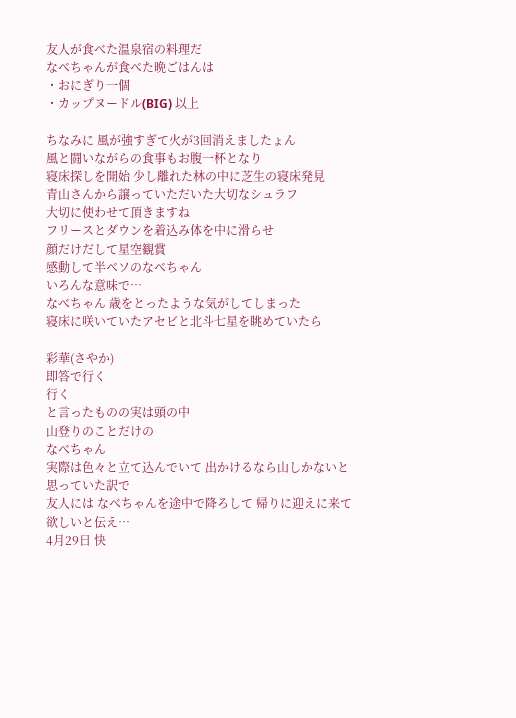友人が食べた温泉宿の料理だ
なべちゃんが食べた晩ごはんは
・おにぎり一個
・カップヌードル(BIG) 以上

ちなみに 風が強すぎて火が3回消えましたょん
風と闘いながらの食事もお腹一杯となり
寝床探しを開始 少し離れた林の中に芝生の寝床発見
青山さんから譲っていただいた大切なシュラフ
大切に使わせて頂きますね
フリースとダウンを着込み体を中に滑らせ
顔だけだして星空観賞
感動して半ベソのなべちゃん
いろんな意味で…
なべちゃん 歳をとったような気がしてしまった
寝床に咲いていたアセビと北斗七星を眺めていたら

彩華(さやか)
即答で行く
行く
と言ったものの実は頭の中
山登りのことだけの
なべちゃん
実際は色々と立て込んでいて 出かけるなら山しかないと思っていた訳で
友人には なべちゃんを途中で降ろして 帰りに迎えに来て欲しいと伝え…
4月29日 快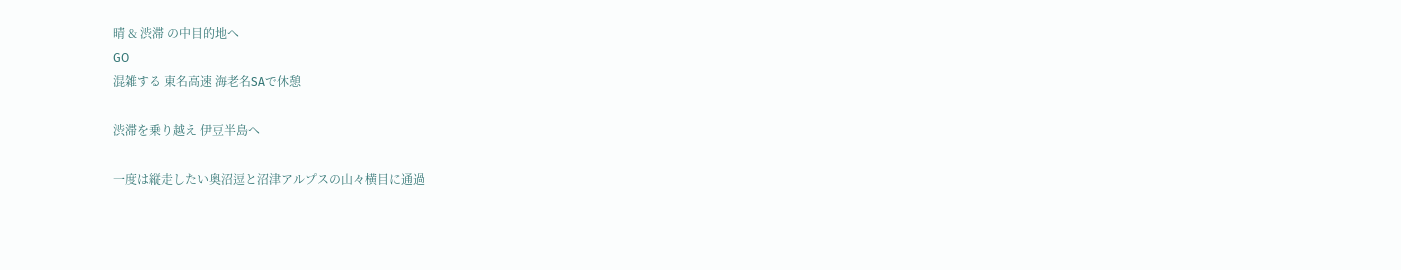晴 & 渋滞 の中目的地へ
GO
混雑する 東名高速 海老名SAで休憩

渋滞を乗り越え 伊豆半島へ

一度は縦走したい奥沼逗と沼津アルプスの山々横目に通過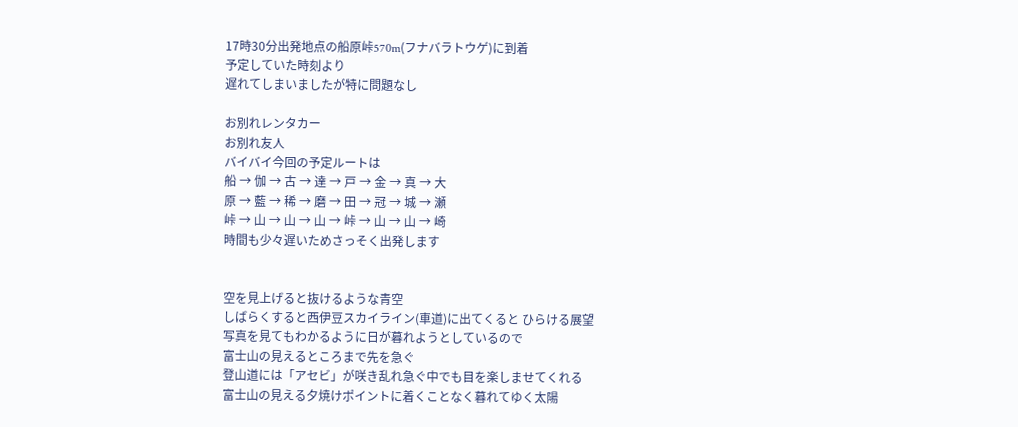17時30分出発地点の船原峠570m(フナバラトウゲ)に到着
予定していた時刻より
遅れてしまいましたが特に問題なし

お別れレンタカー
お別れ友人
バイバイ今回の予定ルートは
船 → 伽 → 古 → 達 → 戸 → 金 → 真 → 大
原 → 藍 → 稀 → 磨 → 田 → 冠 → 城 → 瀬
峠 → 山 → 山 → 山 → 峠 → 山 → 山 → 崎
時間も少々遅いためさっそく出発します


空を見上げると抜けるような青空
しばらくすると西伊豆スカイライン(車道)に出てくると ひらける展望
写真を見てもわかるように日が暮れようとしているので
富士山の見えるところまで先を急ぐ
登山道には「アセビ」が咲き乱れ急ぐ中でも目を楽しませてくれる
富士山の見える夕焼けポイントに着くことなく暮れてゆく太陽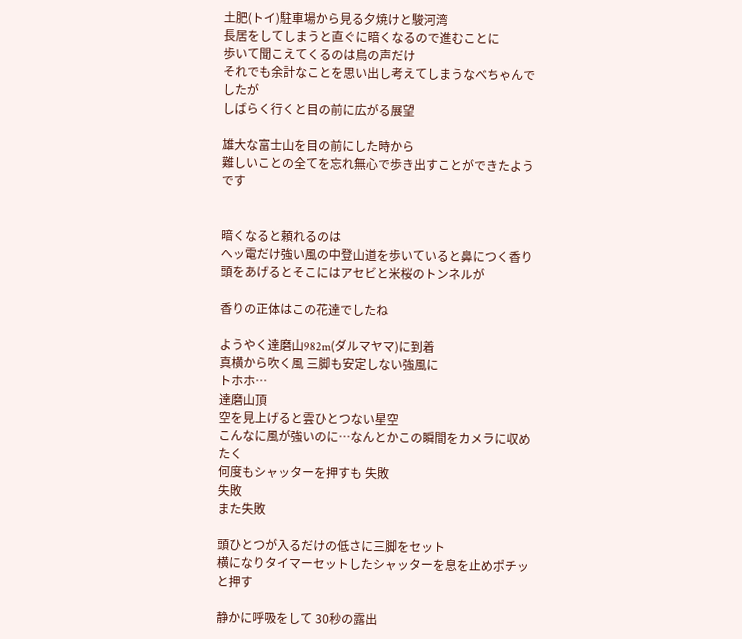土肥(トイ)駐車場から見る夕焼けと駿河湾
長居をしてしまうと直ぐに暗くなるので進むことに
歩いて聞こえてくるのは鳥の声だけ
それでも余計なことを思い出し考えてしまうなべちゃんでしたが
しばらく行くと目の前に広がる展望

雄大な富士山を目の前にした時から
難しいことの全てを忘れ無心で歩き出すことができたようです


暗くなると頼れるのは
へッ電だけ強い風の中登山道を歩いていると鼻につく香り
頭をあげるとそこにはアセビと米桜のトンネルが

香りの正体はこの花達でしたね

ようやく達磨山982m(ダルマヤマ)に到着
真横から吹く風 三脚も安定しない強風に
トホホ…
達磨山頂
空を見上げると雲ひとつない星空
こんなに風が強いのに…なんとかこの瞬間をカメラに収めたく
何度もシャッターを押すも 失敗
失敗
また失敗

頭ひとつが入るだけの低さに三脚をセット
横になりタイマーセットしたシャッターを息を止めポチッと押す

静かに呼吸をして 30秒の露出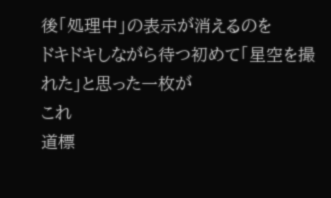後「処理中」の表示が消えるのを
ドキドキしながら待つ初めて「星空を撮れた」と思った一枚が
これ
道標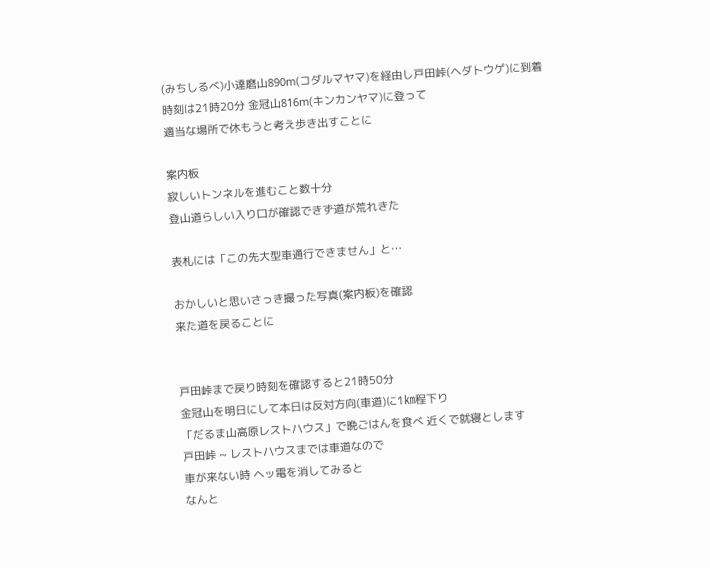(みちしるべ)小達磨山890m(コダルマヤマ)を経由し戸田峠(ヘダトウゲ)に到着
時刻は21時20分 金冠山816m(キンカンヤマ)に登って
適当な場所で休もうと考え歩き出すことに

案内板
寂しいトンネルを進むこと数十分
登山道らしい入り口が確認できず道が荒れきた

表札には「この先大型車通行できません」と…

おかしいと思いさっき撮った写真(案内板)を確認
来た道を戻ることに


戸田峠まで戻り時刻を確認すると21時50分
金冠山を明日にして本日は反対方向(車道)に1㎞程下り
「だるま山高原レストハウス」で晩ごはんを食べ 近くで就寝とします
戸田峠 ~ レストハウスまでは車道なので
車が来ない時 ヘッ電を消してみると
なんと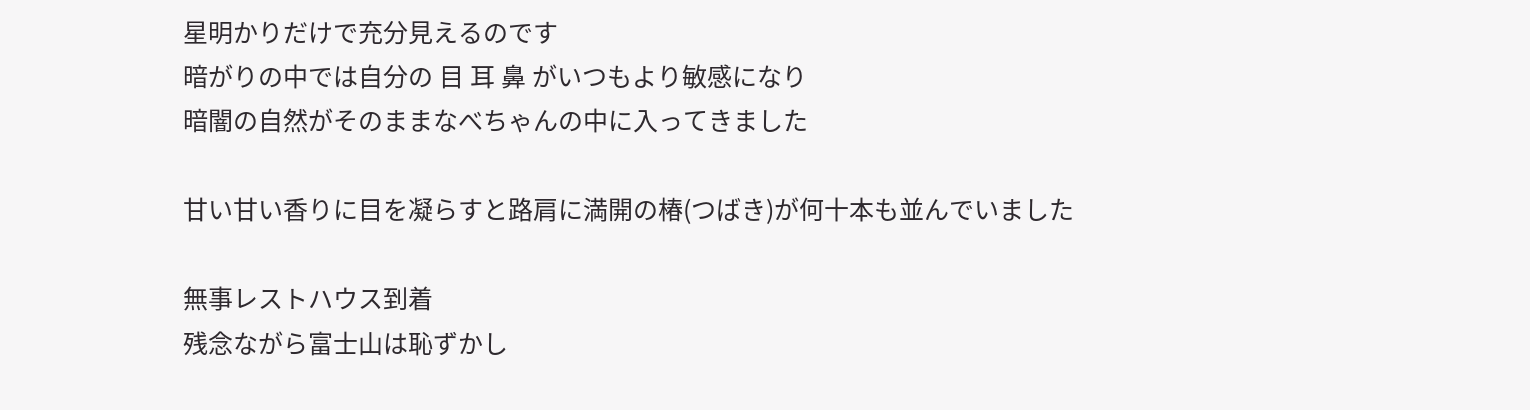星明かりだけで充分見えるのです
暗がりの中では自分の 目 耳 鼻 がいつもより敏感になり
暗闇の自然がそのままなべちゃんの中に入ってきました

甘い甘い香りに目を凝らすと路肩に満開の椿(つばき)が何十本も並んでいました

無事レストハウス到着
残念ながら富士山は恥ずかし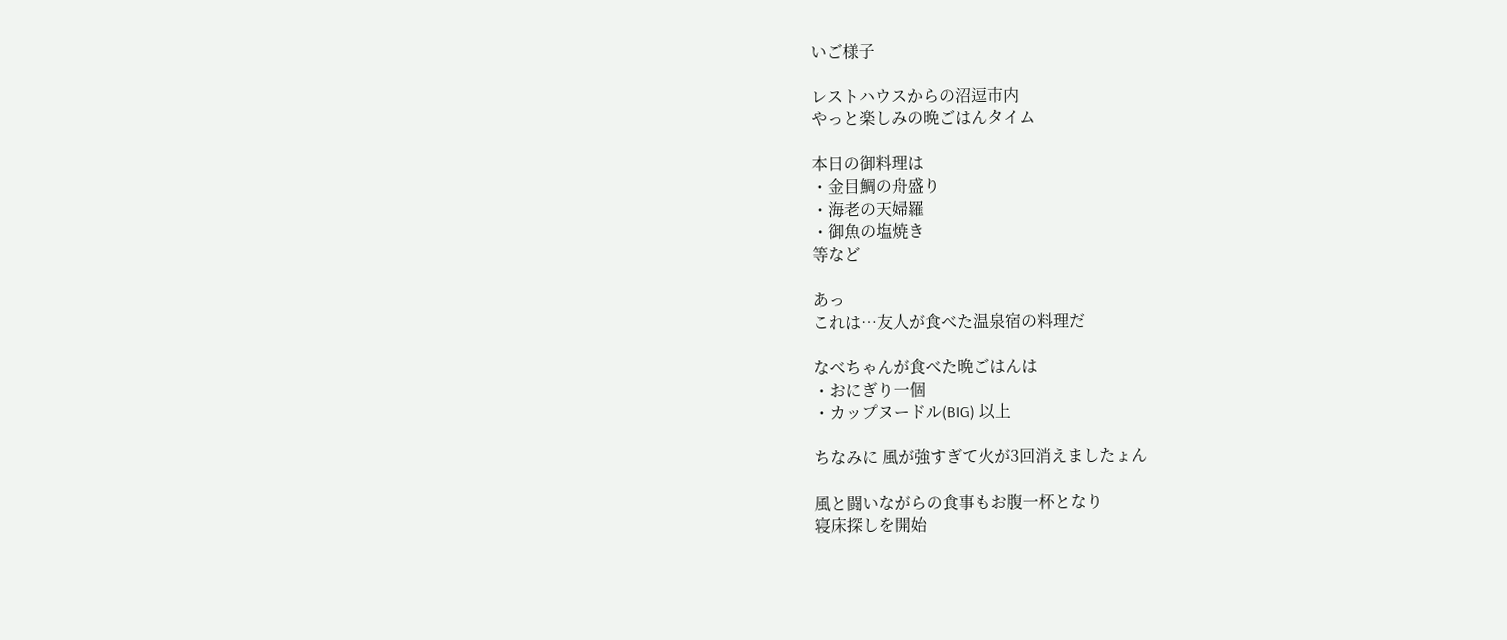いご様子

レストハウスからの沼逗市内
やっと楽しみの晩ごはんタイム

本日の御料理は
・金目鯛の舟盛り
・海老の天婦羅
・御魚の塩焼き
等など

あっ
これは…友人が食べた温泉宿の料理だ

なべちゃんが食べた晩ごはんは
・おにぎり一個
・カップヌードル(BIG) 以上

ちなみに 風が強すぎて火が3回消えましたょん

風と闘いながらの食事もお腹一杯となり
寝床探しを開始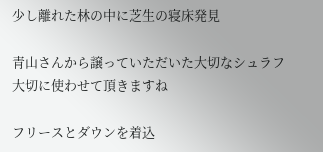少し離れた林の中に芝生の寝床発見

青山さんから譲っていただいた大切なシュラフ
大切に使わせて頂きますね

フリースとダウンを着込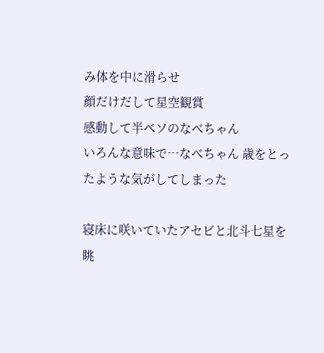み体を中に滑らせ
顔だけだして星空観賞
感動して半ベソのなべちゃん
いろんな意味で…なべちゃん 歳をとったような気がしてしまった

寝床に咲いていたアセビと北斗七星を眺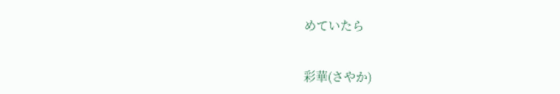めていたら


彩華(さやか)